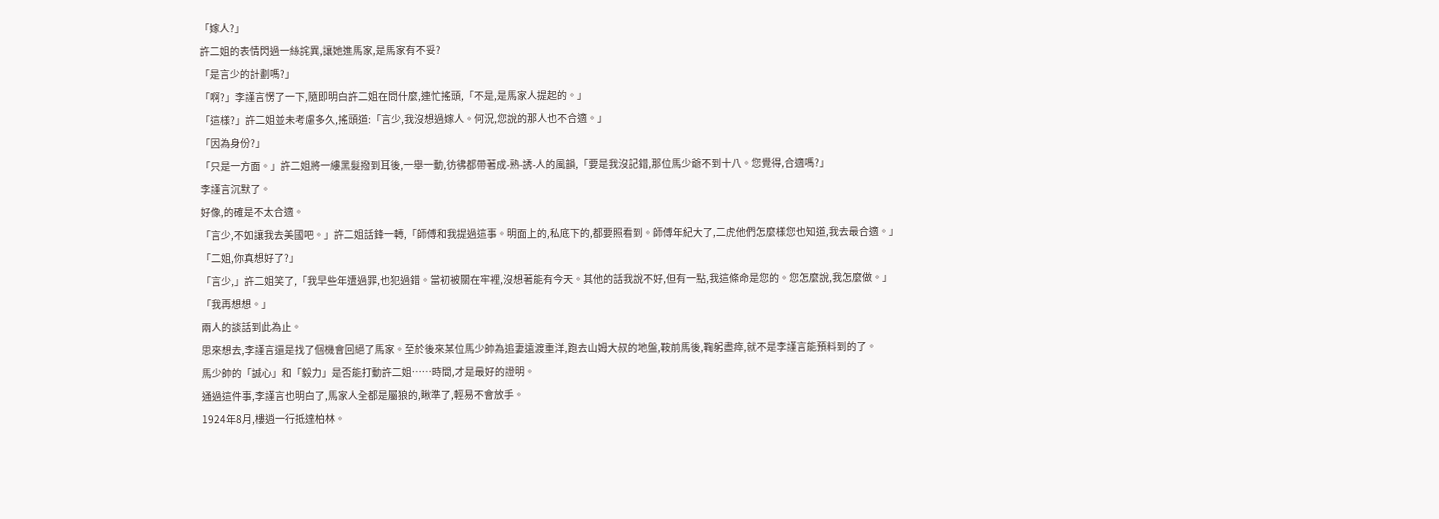「嫁人?」
許二姐的表情閃過一絲詫異,讓她進馬家,是馬家有不妥?
「是言少的計劃嗎?」
「啊?」李謹言愣了一下,隨即明白許二姐在問什麼,連忙搖頭,「不是,是馬家人提起的。」
「這樣?」許二姐並未考慮多久,搖頭道:「言少,我沒想過嫁人。何況,您說的那人也不合適。」
「因為身份?」
「只是一方面。」許二姐將一縷黑髮撥到耳後,一舉一動,彷彿都帶著成-熟-誘-人的風韻,「要是我沒記錯,那位馬少爺不到十八。您覺得,合適嗎?」
李謹言沉默了。
好像,的確是不太合適。
「言少,不如讓我去美國吧。」許二姐話鋒一轉,「師傅和我提過這事。明面上的,私底下的,都要照看到。師傅年紀大了,二虎他們怎麼樣您也知道,我去最合適。」
「二姐,你真想好了?」
「言少,」許二姐笑了,「我早些年遭過罪,也犯過錯。當初被關在牢裡,沒想著能有今天。其他的話我說不好,但有一點,我這條命是您的。您怎麼說,我怎麼做。」
「我再想想。」
兩人的談話到此為止。
思來想去,李謹言還是找了個機會回絕了馬家。至於後來某位馬少帥為追妻遠渡重洋,跑去山姆大叔的地盤,鞍前馬後,鞠躬盡瘁,就不是李謹言能預料到的了。
馬少帥的「誠心」和「毅力」是否能打動許二姐……時間,才是最好的證明。
通過這件事,李謹言也明白了,馬家人全都是屬狼的,瞅準了,輕易不會放手。
1924年8月,樓逍一行抵達柏林。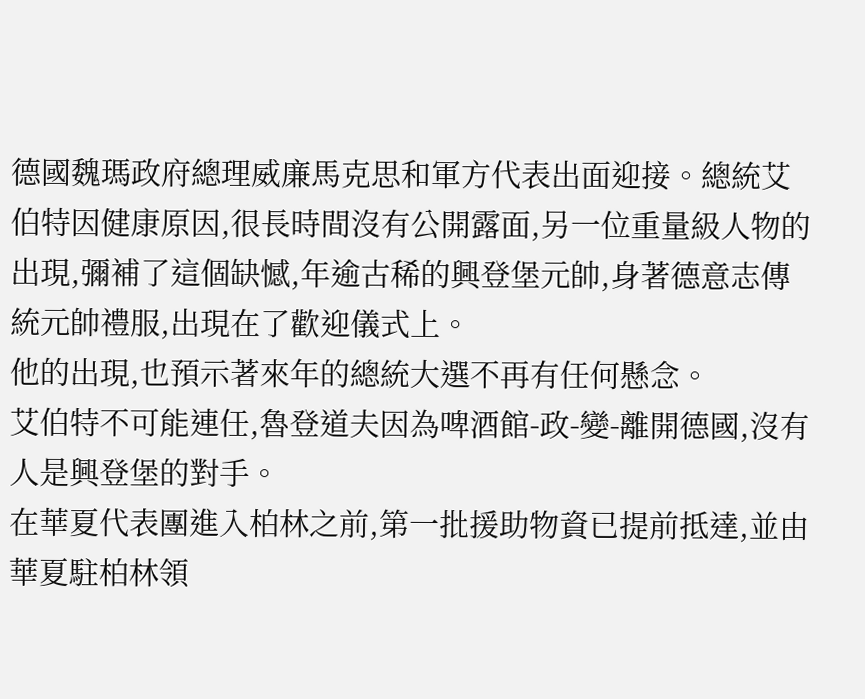德國魏瑪政府總理威廉馬克思和軍方代表出面迎接。總統艾伯特因健康原因,很長時間沒有公開露面,另一位重量級人物的出現,彌補了這個缺憾,年逾古稀的興登堡元帥,身著德意志傳統元帥禮服,出現在了歡迎儀式上。
他的出現,也預示著來年的總統大選不再有任何懸念。
艾伯特不可能連任,魯登道夫因為啤酒館-政-變-離開德國,沒有人是興登堡的對手。
在華夏代表團進入柏林之前,第一批援助物資已提前抵達,並由華夏駐柏林領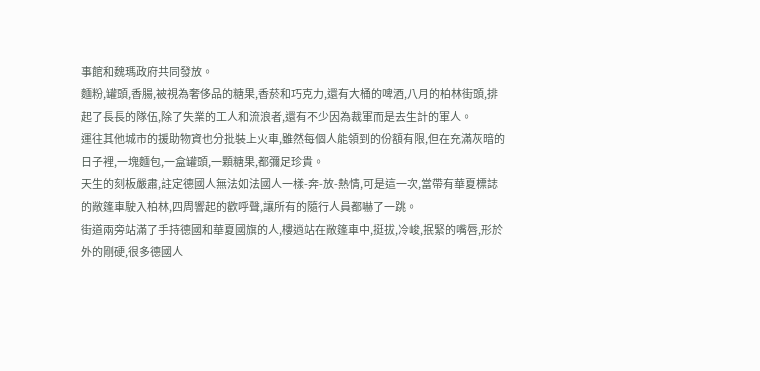事館和魏瑪政府共同發放。
麵粉,罐頭,香腸,被視為奢侈品的糖果,香菸和巧克力,還有大桶的啤酒,八月的柏林街頭,排起了長長的隊伍,除了失業的工人和流浪者,還有不少因為裁軍而是去生計的軍人。
運往其他城市的援助物資也分批裝上火車,雖然每個人能領到的份額有限,但在充滿灰暗的日子裡,一塊麵包,一盒罐頭,一顆糖果,都彌足珍貴。
天生的刻板嚴肅,註定德國人無法如法國人一樣-奔-放-熱情,可是這一次,當帶有華夏標誌的敞篷車駛入柏林,四周響起的歡呼聲,讓所有的隨行人員都嚇了一跳。
街道兩旁站滿了手持德國和華夏國旗的人,樓逍站在敞篷車中,挺拔,冷峻,抿緊的嘴唇,形於外的剛硬,很多德國人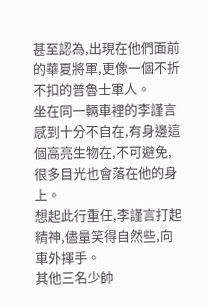甚至認為,出現在他們面前的華夏將軍,更像一個不折不扣的普魯士軍人。
坐在同一輛車裡的李謹言感到十分不自在,有身邊這個高亮生物在,不可避免,很多目光也會落在他的身上。
想起此行重任,李謹言打起精神,儘量笑得自然些,向車外揮手。
其他三名少帥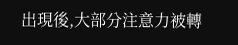出現後,大部分注意力被轉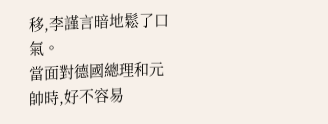移,李謹言暗地鬆了口氣。
當面對德國總理和元帥時,好不容易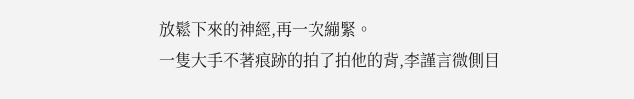放鬆下來的神經,再一次繃緊。
一隻大手不著痕跡的拍了拍他的背,李謹言微側目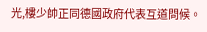光,樓少帥正同德國政府代表互道問候。